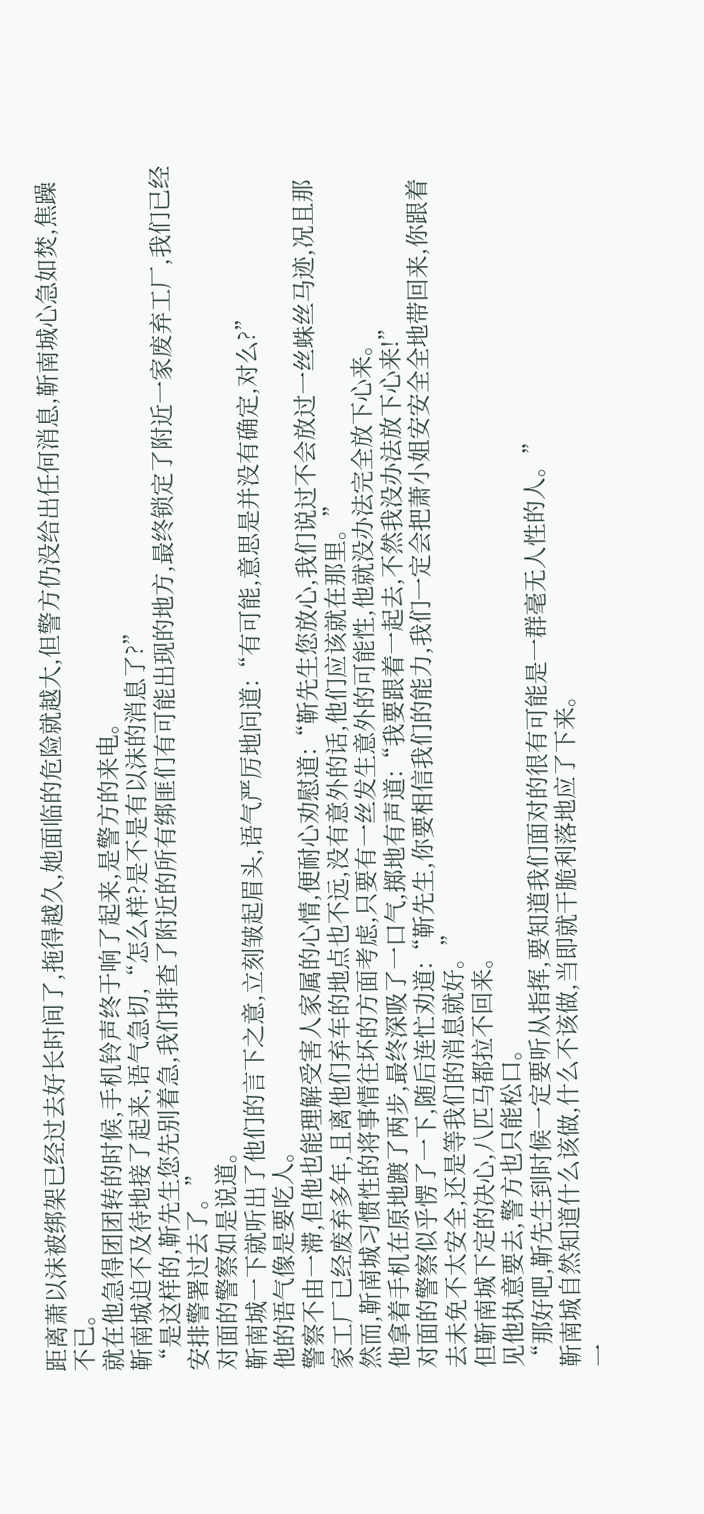距离萧以沫被绑架已经过去好长时间了,拖得越久,她面临的危险就越大,但警方仍没给出任何消息,靳南城心急如焚,焦躁不已。
就在他急得团团转的时候,手机铃声终于响了起来,是警方的来电。
靳南城迫不及待地接了起来,语气急切,“怎么样?是不是有以沫的消息了?”
“是这样的,靳先生您先别着急,我们排查了附近的所有绑匪们有可能出现的地方,最终锁定了附近一家废弃工厂,我们已经安排警署过去了。”
对面的警察如是说道。
靳南城一下就听出了他们的言下之意,立刻皱起眉头,语气严厉地问道:“有可能,意思是并没有确定,对么?”
他的语气像是要吃人。
警察不由一滞,但他也能理解受害人家属的心情,便耐心劝慰道:“靳先生您放心,我们说过不会放过一丝蛛丝马迹,况且那家工厂已经废弃多年,且离他们弃车的地点也不远,没有意外的话,他们应该就在那里。”
然而,靳南城习惯性的将事情往坏的方面考虑,只要有一丝发生意外的可能性,他就没办法完全放下心来。
他拿着手机在原地踱了两步,最终深吸了一口气,掷地有声道:“我要跟着一起去,不然我没办法放下心来!”
对面的警察似乎愣了一下,随后连忙劝道:“靳先生,你要相信我们的能力,我们一定会把萧小姐安安全全地带回来,你跟着去未免不太安全,还是等我们的消息就好。”
但靳南城下定的决心,八匹马都拉不回来。
见他执意要去,警方也只能松口。
“那好吧,靳先生到时候一定要听从指挥,要知道我们面对的很有可能是一群毫无人性的人。”
靳南城自然知道什么该做,什么不该做,当即就干脆利落地应了下来。
一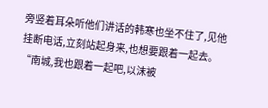旁竖着耳朵听他们讲话的韩寒也坐不住了,见他挂断电话,立刻站起身来,也想要跟着一起去。
“南城,我也跟着一起吧,以沫被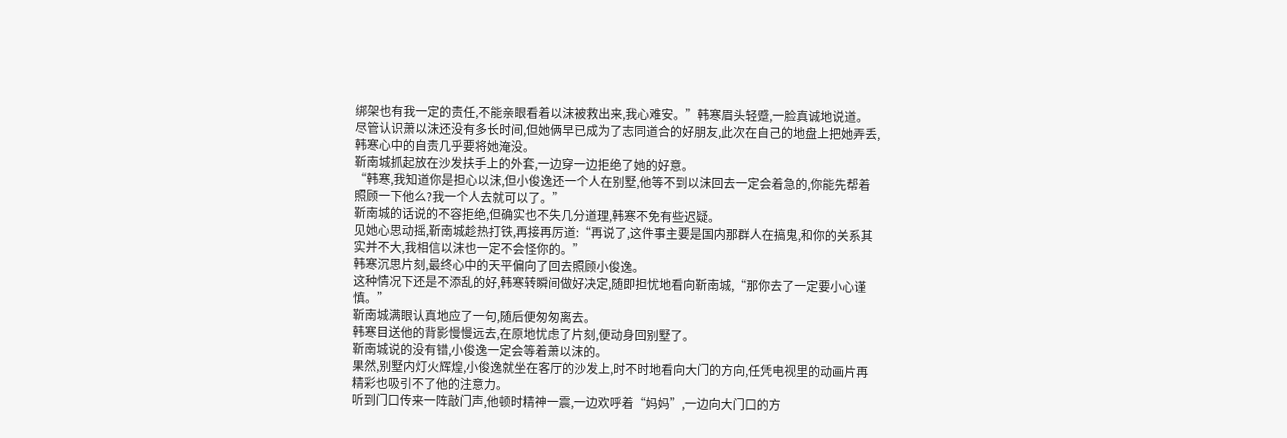绑架也有我一定的责任,不能亲眼看着以沫被救出来,我心难安。”韩寒眉头轻蹙,一脸真诚地说道。
尽管认识萧以沫还没有多长时间,但她俩早已成为了志同道合的好朋友,此次在自己的地盘上把她弄丢,韩寒心中的自责几乎要将她淹没。
靳南城抓起放在沙发扶手上的外套,一边穿一边拒绝了她的好意。
“韩寒,我知道你是担心以沫,但小俊逸还一个人在别墅,他等不到以沫回去一定会着急的,你能先帮着照顾一下他么?我一个人去就可以了。”
靳南城的话说的不容拒绝,但确实也不失几分道理,韩寒不免有些迟疑。
见她心思动摇,靳南城趁热打铁,再接再厉道:“再说了,这件事主要是国内那群人在搞鬼,和你的关系其实并不大,我相信以沫也一定不会怪你的。”
韩寒沉思片刻,最终心中的天平偏向了回去照顾小俊逸。
这种情况下还是不添乱的好,韩寒转瞬间做好决定,随即担忧地看向靳南城,“那你去了一定要小心谨慎。”
靳南城满眼认真地应了一句,随后便匆匆离去。
韩寒目送他的背影慢慢远去,在原地忧虑了片刻,便动身回别墅了。
靳南城说的没有错,小俊逸一定会等着萧以沫的。
果然,别墅内灯火辉煌,小俊逸就坐在客厅的沙发上,时不时地看向大门的方向,任凭电视里的动画片再精彩也吸引不了他的注意力。
听到门口传来一阵敲门声,他顿时精神一震,一边欢呼着“妈妈”,一边向大门口的方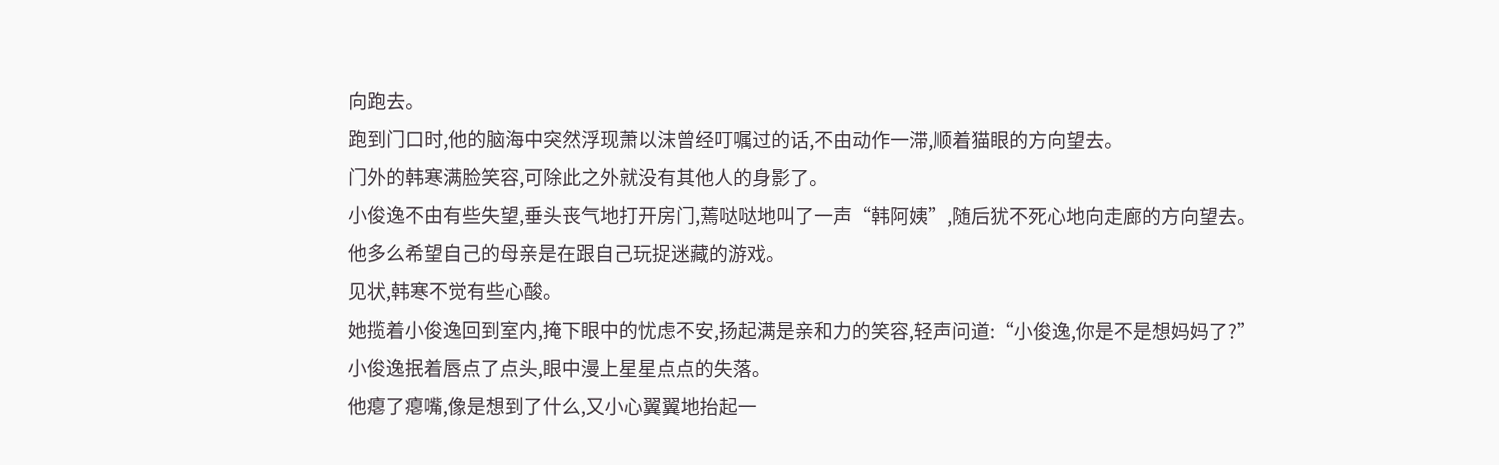向跑去。
跑到门口时,他的脑海中突然浮现萧以沫曾经叮嘱过的话,不由动作一滞,顺着猫眼的方向望去。
门外的韩寒满脸笑容,可除此之外就没有其他人的身影了。
小俊逸不由有些失望,垂头丧气地打开房门,蔫哒哒地叫了一声“韩阿姨”,随后犹不死心地向走廊的方向望去。
他多么希望自己的母亲是在跟自己玩捉迷藏的游戏。
见状,韩寒不觉有些心酸。
她揽着小俊逸回到室内,掩下眼中的忧虑不安,扬起满是亲和力的笑容,轻声问道:“小俊逸,你是不是想妈妈了?”
小俊逸抿着唇点了点头,眼中漫上星星点点的失落。
他瘪了瘪嘴,像是想到了什么,又小心翼翼地抬起一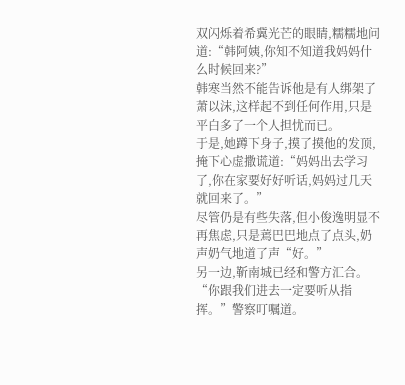双闪烁着希冀光芒的眼睛,糯糯地问道:“韩阿姨,你知不知道我妈妈什么时候回来?”
韩寒当然不能告诉他是有人绑架了萧以沫,这样起不到任何作用,只是平白多了一个人担忧而已。
于是,她蹲下身子,摸了摸他的发顶,掩下心虚撒谎道:“妈妈出去学习了,你在家要好好听话,妈妈过几天就回来了。”
尽管仍是有些失落,但小俊逸明显不再焦虑,只是蔫巴巴地点了点头,奶声奶气地道了声“好。”
另一边,靳南城已经和警方汇合。
“你跟我们进去一定要听从指挥。”警察叮嘱道。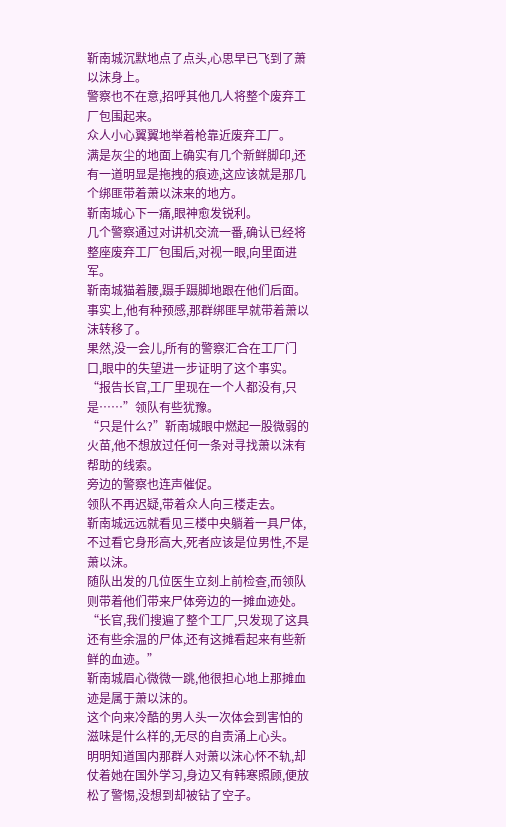靳南城沉默地点了点头,心思早已飞到了萧以沫身上。
警察也不在意,招呼其他几人将整个废弃工厂包围起来。
众人小心翼翼地举着枪靠近废弃工厂。
满是灰尘的地面上确实有几个新鲜脚印,还有一道明显是拖拽的痕迹,这应该就是那几个绑匪带着萧以沫来的地方。
靳南城心下一痛,眼神愈发锐利。
几个警察通过对讲机交流一番,确认已经将整座废弃工厂包围后,对视一眼,向里面进军。
靳南城猫着腰,蹑手蹑脚地跟在他们后面。
事实上,他有种预感,那群绑匪早就带着萧以沫转移了。
果然,没一会儿,所有的警察汇合在工厂门口,眼中的失望进一步证明了这个事实。
“报告长官,工厂里现在一个人都没有,只是……”领队有些犹豫。
“只是什么?”靳南城眼中燃起一股微弱的火苗,他不想放过任何一条对寻找萧以沫有帮助的线索。
旁边的警察也连声催促。
领队不再迟疑,带着众人向三楼走去。
靳南城远远就看见三楼中央躺着一具尸体,不过看它身形高大,死者应该是位男性,不是萧以沫。
随队出发的几位医生立刻上前检查,而领队则带着他们带来尸体旁边的一摊血迹处。
“长官,我们搜遍了整个工厂,只发现了这具还有些余温的尸体,还有这摊看起来有些新鲜的血迹。”
靳南城眉心微微一跳,他很担心地上那摊血迹是属于萧以沫的。
这个向来冷酷的男人头一次体会到害怕的滋味是什么样的,无尽的自责涌上心头。
明明知道国内那群人对萧以沫心怀不轨,却仗着她在国外学习,身边又有韩寒照顾,便放松了警惕,没想到却被钻了空子。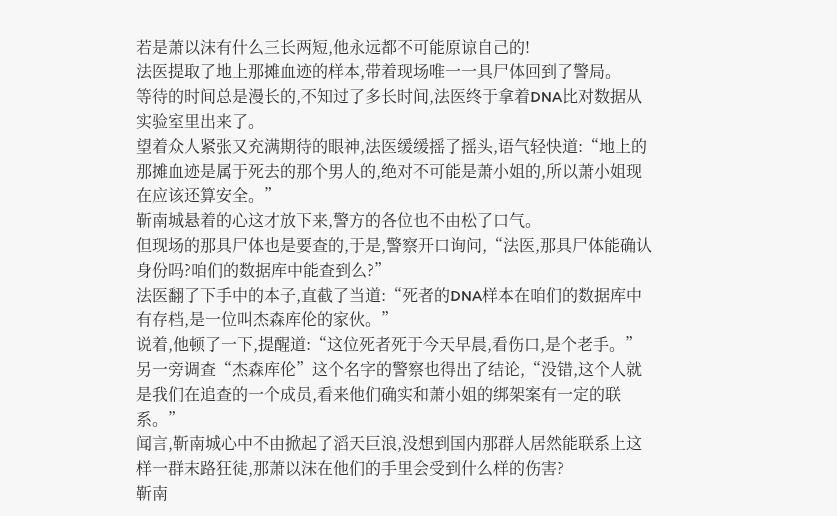若是萧以沫有什么三长两短,他永远都不可能原谅自己的!
法医提取了地上那摊血迹的样本,带着现场唯一一具尸体回到了警局。
等待的时间总是漫长的,不知过了多长时间,法医终于拿着DNA比对数据从实验室里出来了。
望着众人紧张又充满期待的眼神,法医缓缓摇了摇头,语气轻快道:“地上的那摊血迹是属于死去的那个男人的,绝对不可能是萧小姐的,所以萧小姐现在应该还算安全。”
靳南城悬着的心这才放下来,警方的各位也不由松了口气。
但现场的那具尸体也是要查的,于是,警察开口询问,“法医,那具尸体能确认身份吗?咱们的数据库中能查到么?”
法医翻了下手中的本子,直截了当道:“死者的DNA样本在咱们的数据库中有存档,是一位叫杰森库伦的家伙。”
说着,他顿了一下,提醒道:“这位死者死于今天早晨,看伤口,是个老手。”
另一旁调查“杰森库伦”这个名字的警察也得出了结论,“没错,这个人就是我们在追查的一个成员,看来他们确实和萧小姐的绑架案有一定的联系。”
闻言,靳南城心中不由掀起了滔天巨浪,没想到国内那群人居然能联系上这样一群末路狂徒,那萧以沫在他们的手里会受到什么样的伤害?
靳南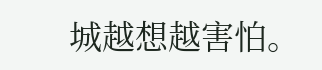城越想越害怕。